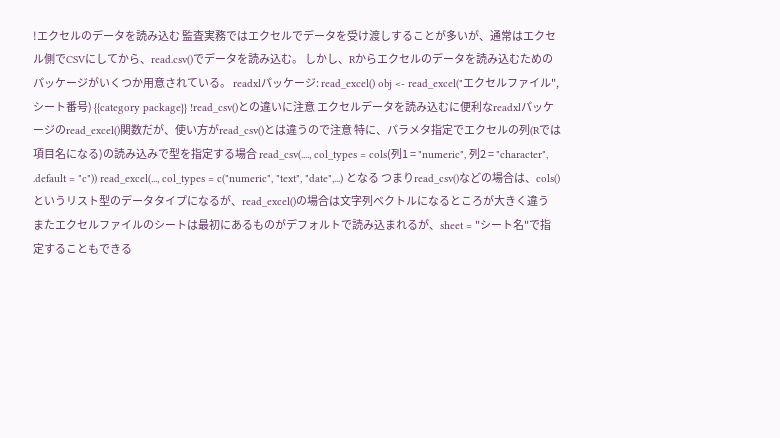!エクセルのデータを読み込む 監査実務ではエクセルでデータを受け渡しすることが多いが、通常はエクセル側でCSVにしてから、read.csv()でデータを読み込む。 しかし、Rからエクセルのデータを読み込むためのパッケージがいくつか用意されている。 readxlパッケージ: read_excel() obj <- read_excel("エクセルファイル", シート番号) {{category package}} !read_csv()との違いに注意 エクセルデータを読み込むに便利なreadxlパッケージのread_excel()関数だが、使い方がread_csv()とは違うので注意 特に、パラメタ指定でエクセルの列(Rでは項目名になる)の読み込みで型を指定する場合 read_csv(...., col_types = cols(列1 = "numeric", 列2 = "character", .default = "c")) read_excel(..., col_types = c("numeric", "text", "date",...) となる つまりread_csv()などの場合は、cols()というリスト型のデータタイプになるが、read_excel()の場合は文字列ベクトルになるところが大きく違う またエクセルファイルのシートは最初にあるものがデフォルトで読み込まれるが、sheet = "シート名"で指定することもできる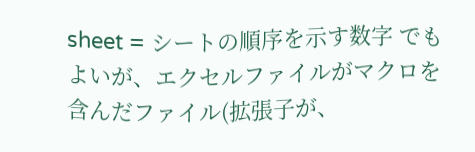sheet = シートの順序を示す数字 でもよいが、エクセルファイルがマクロを含んだファイル(拡張子が、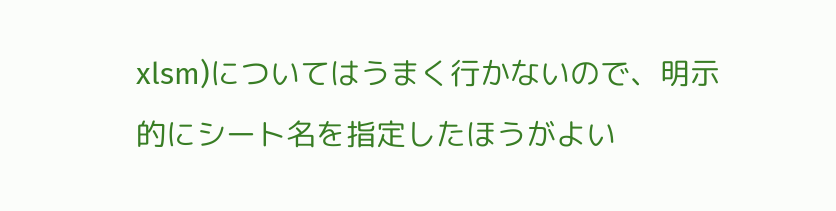xlsm)についてはうまく行かないので、明示的にシート名を指定したほうがよい